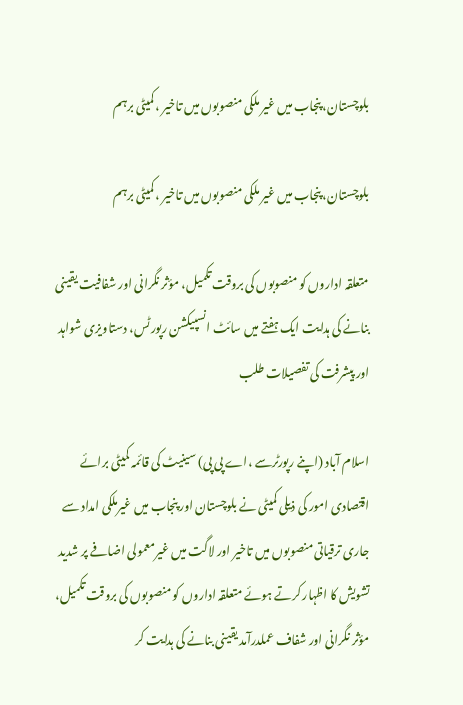بلوچستان، پنجاب میں غیر ملکی منصوبوں میں تاخیر ،کمیٹی برہم

بلوچستان، پنجاب میں غیر ملکی منصوبوں میں تاخیر ،کمیٹی برہم

متعلقہ اداروں کو منصوبوں کی بروقت تکمیل، مؤثر نگرانی اور شفافیت یقینی بنانے کی ہدایت ایک ہفتے میں سائٹ انسپیکشن رپورٹس، دستاویزی شواہد اور پیشرفت کی تفصیلات طلب

اسلام آباد (اپنے رپورٹرسے ،اے پی پی) سینیٹ کی قائمہ کمیٹی برائے اقتصادی امور کی ذیلی کمیٹی نے بلوچستان اور پنجاب میں غیرملکی امداد سے جاری ترقیاتی منصوبوں میں تاخیر اور لاگت میں غیرمعمولی اضافے پر شدید تشویش کا اظہار کرتے ہوئے متعلقہ اداروں کو منصوبوں کی بروقت تکمیل، مؤثر نگرانی اور شفاف عملدرآمد یقینی بنانے کی ہدایت کر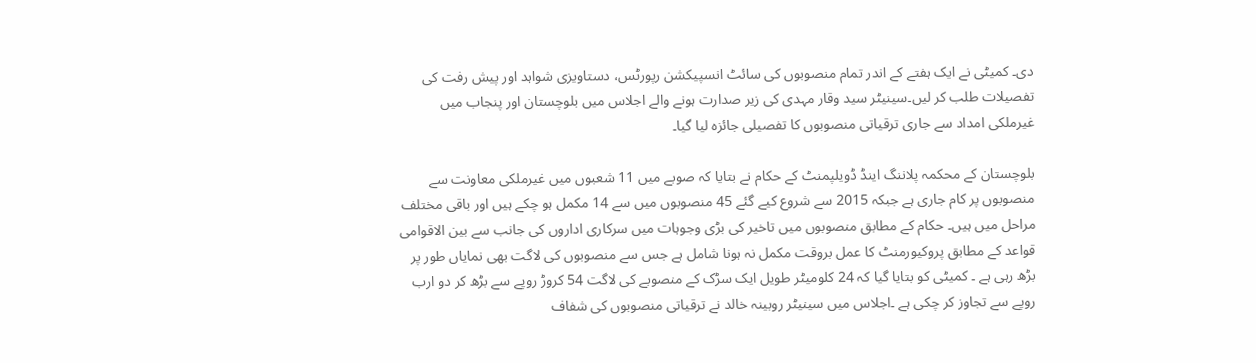دی۔ کمیٹی نے ایک ہفتے کے اندر تمام منصوبوں کی سائٹ انسپیکشن رپورٹس، دستاویزی شواہد اور پیش رفت کی تفصیلات طلب کر لیں۔سینیٹر سید وقار مہدی کی زیر صدارت ہونے والے اجلاس میں بلوچستان اور پنجاب میں غیرملکی امداد سے جاری ترقیاتی منصوبوں کا تفصیلی جائزہ لیا گیا۔

بلوچستان کے محکمہ پلاننگ اینڈ ڈویلپمنٹ کے حکام نے بتایا کہ صوبے میں 11 شعبوں میں غیرملکی معاونت سے منصوبوں پر کام جاری ہے جبکہ 2015 سے شروع کیے گئے 45 منصوبوں میں سے 14 مکمل ہو چکے ہیں اور باقی مختلف مراحل میں ہیں۔ حکام کے مطابق منصوبوں میں تاخیر کی بڑی وجوہات میں سرکاری اداروں کی جانب سے بین الاقوامی قواعد کے مطابق پروکیورمنٹ کا عمل بروقت مکمل نہ ہونا شامل ہے جس سے منصوبوں کی لاگت بھی نمایاں طور پر بڑھ رہی ہے ۔ کمیٹی کو بتایا گیا کہ 24 کلومیٹر طویل ایک سڑک کے منصوبے کی لاگت 54 کروڑ روپے سے بڑھ کر دو ارب روپے سے تجاوز کر چکی ہے ۔اجلاس میں سینیٹر روبینہ خالد نے ترقیاتی منصوبوں کی شفاف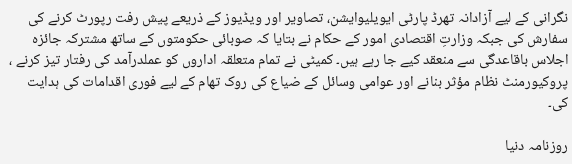نگرانی کے لیے آزادانہ تھرڈ پارٹی ایویلیوایشن، تصاویر اور ویڈیوز کے ذریعے پیش رفت رپورٹ کرنے کی سفارش کی جبکہ وزارتِ اقتصادی امور کے حکام نے بتایا کہ صوبائی حکومتوں کے ساتھ مشترکہ جائزہ اجلاس باقاعدگی سے منعقد کیے جا رہے ہیں۔ کمیٹی نے تمام متعلقہ اداروں کو عملدرآمد کی رفتار تیز کرنے ، پروکیورمنٹ نظام مؤثر بنانے اور عوامی وسائل کے ضیاع کی روک تھام کے لیے فوری اقدامات کی ہدایت کی۔

روزنامہ دنیا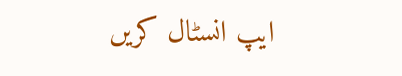ایپ انسٹال کریں